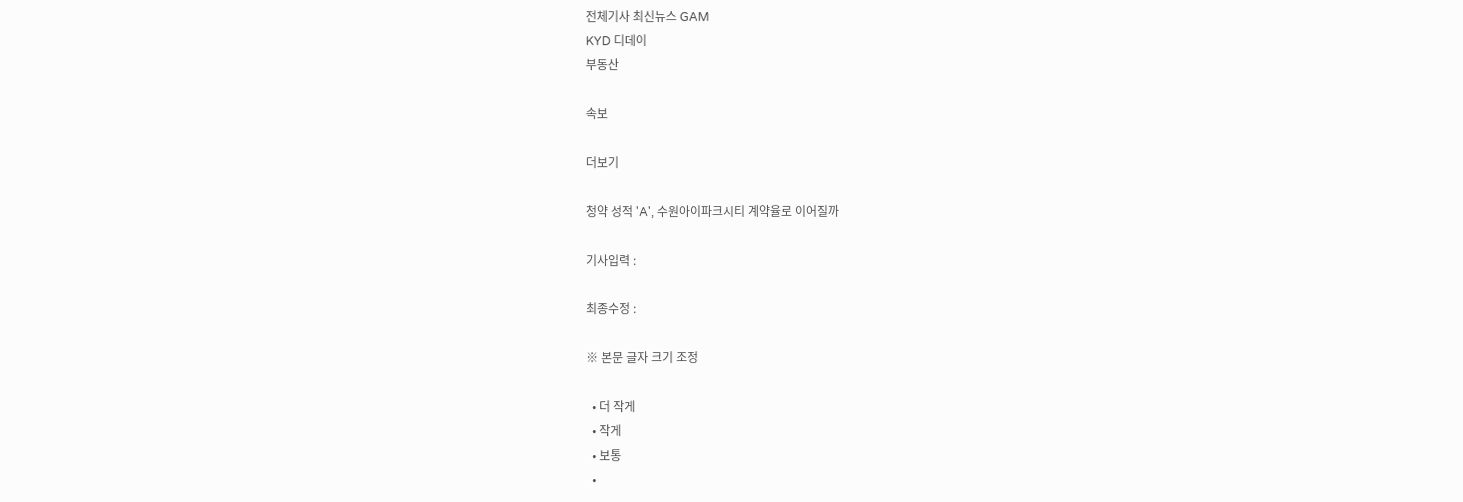전체기사 최신뉴스 GAM
KYD 디데이
부동산

속보

더보기

청약 성적 'A', 수원아이파크시티 계약율로 이어질까

기사입력 :

최종수정 :

※ 본문 글자 크기 조정

  • 더 작게
  • 작게
  • 보통
  •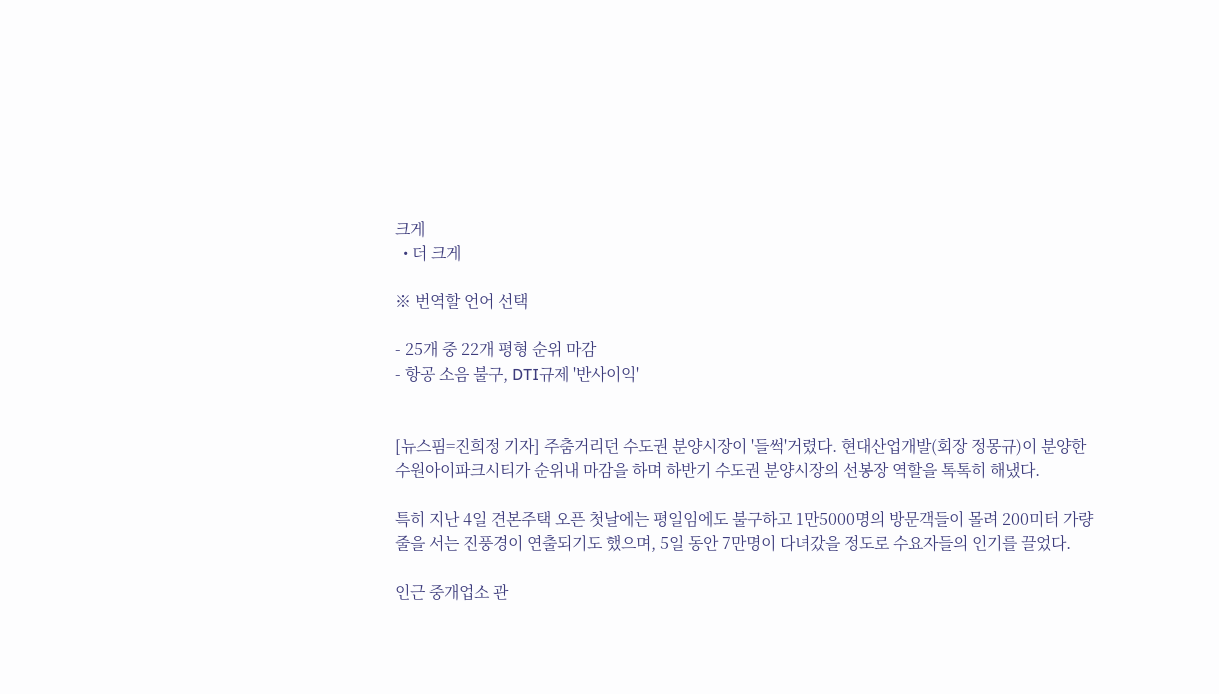크게
  • 더 크게

※ 번역할 언어 선택

- 25개 중 22개 평형 순위 마감
- 항공 소음 불구, DTI규제 '반사이익'


[뉴스핌=진희정 기자] 주춤거리던 수도권 분양시장이 '들썩'거렸다. 현대산업개발(회장 정몽규)이 분양한 수원아이파크시티가 순위내 마감을 하며 하반기 수도권 분양시장의 선봉장 역할을 톡톡히 해냈다.

특히 지난 4일 견본주택 오픈 첫날에는 평일임에도 불구하고 1만5000명의 방문객들이 몰려 200미터 가량 줄을 서는 진풍경이 연출되기도 했으며, 5일 동안 7만명이 다녀갔을 정도로 수요자들의 인기를 끌었다.

인근 중개업소 관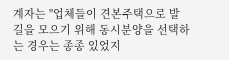계자는 "업체들이 견본주택으로 발길을 모으기 위해 동시분양을 선택하는 경우는 종종 있었지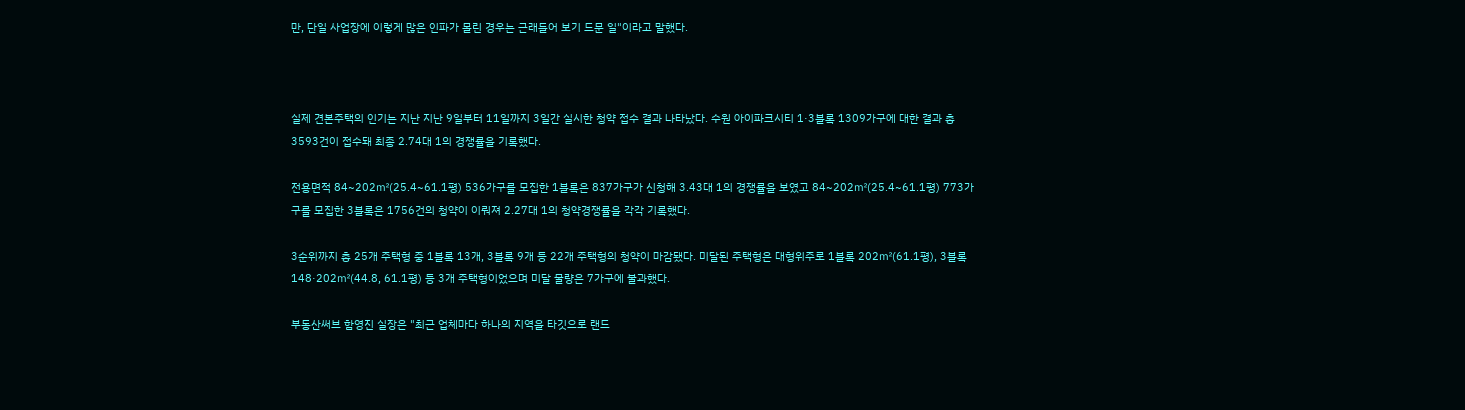만, 단일 사업장에 이렇게 많은 인파가 몰린 경우는 근래들어 보기 드문 일"이라고 말했다.



실제 견본주택의 인기는 지난 지난 9일부터 11일까지 3일간 실시한 청약 접수 결과 나타났다. 수원 아이파크시티 1·3블록 1309가구에 대한 결과 총 3593건이 접수돼 최종 2.74대 1의 경쟁률을 기록했다.

전용면적 84~202㎡(25.4~61.1평) 536가구를 모집한 1블록은 837가구가 신청해 3.43대 1의 경쟁률을 보였고 84~202㎡(25.4~61.1평) 773가구를 모집한 3블록은 1756건의 청약이 이뤄져 2.27대 1의 청약경쟁률을 각각 기록했다.

3순위까지 총 25개 주택형 중 1블록 13개, 3블록 9개 등 22개 주택형의 청약이 마감됐다. 미달된 주택형은 대형위주로 1블록 202㎡(61.1평), 3블록 148·202㎡(44.8, 61.1평) 등 3개 주택형이었으며 미달 물량은 7가구에 불과했다.

부동산써브 함영진 실장은 "최근 업체마다 하나의 지역을 타깃으로 랜드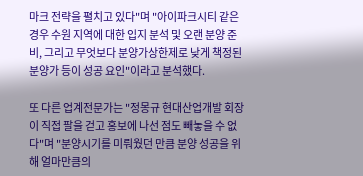마크 전략을 펼치고 있다"며 "아이파크시티 같은 경우 수원 지역에 대한 입지 분석 및 오랜 분양 준비, 그리고 무엇보다 분양가상한제로 낮게 책정된 분양가 등이 성공 요인"이라고 분석했다.

또 다른 업계전문가는 "정몽규 현대산업개발 회장이 직접 팔을 걷고 홍보에 나선 점도 빼놓을 수 없다"며 "분양시기를 미뤄웠던 만큼 분양 성공을 위해 얼마만큼의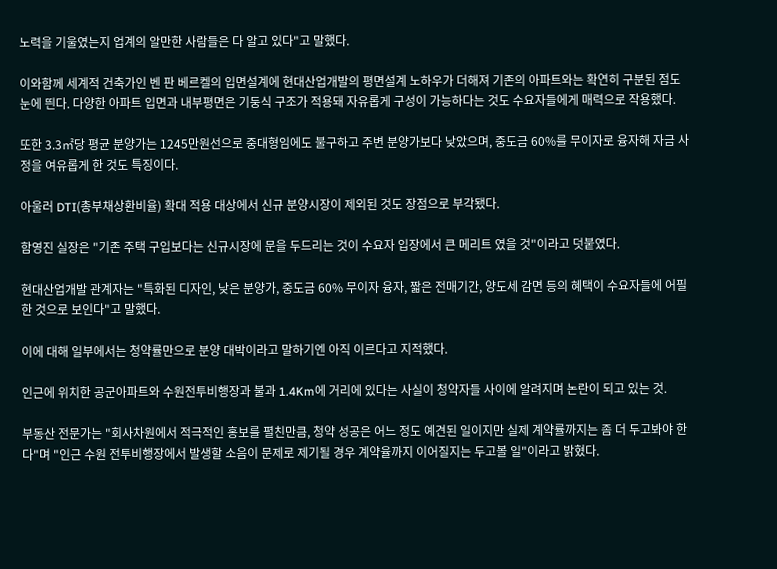노력을 기울였는지 업계의 알만한 사람들은 다 알고 있다"고 말했다.

이와함께 세계적 건축가인 벤 판 베르켈의 입면설계에 현대산업개발의 평면설계 노하우가 더해져 기존의 아파트와는 확연히 구분된 점도 눈에 띈다. 다양한 아파트 입면과 내부평면은 기둥식 구조가 적용돼 자유롭게 구성이 가능하다는 것도 수요자들에게 매력으로 작용했다.

또한 3.3㎡당 평균 분양가는 1245만원선으로 중대형임에도 불구하고 주변 분양가보다 낮았으며, 중도금 60%를 무이자로 융자해 자금 사정을 여유롭게 한 것도 특징이다.

아울러 DTI(총부채상환비율) 확대 적용 대상에서 신규 분양시장이 제외된 것도 장점으로 부각됐다.

함영진 실장은 "기존 주택 구입보다는 신규시장에 문을 두드리는 것이 수요자 입장에서 큰 메리트 였을 것"이라고 덧붙였다.

현대산업개발 관계자는 "특화된 디자인, 낮은 분양가, 중도금 60% 무이자 융자, 짧은 전매기간, 양도세 감면 등의 혜택이 수요자들에 어필한 것으로 보인다"고 말했다.

이에 대해 일부에서는 청약률만으로 분양 대박이라고 말하기엔 아직 이르다고 지적했다.

인근에 위치한 공군아파트와 수원전투비행장과 불과 1.4Km에 거리에 있다는 사실이 청약자들 사이에 알려지며 논란이 되고 있는 것.

부동산 전문가는 "회사차원에서 적극적인 홍보를 펼친만큼, 청약 성공은 어느 정도 예견된 일이지만 실제 계약률까지는 좀 더 두고봐야 한다"며 "인근 수원 전투비행장에서 발생할 소음이 문제로 제기될 경우 계약율까지 이어질지는 두고볼 일"이라고 밝혔다.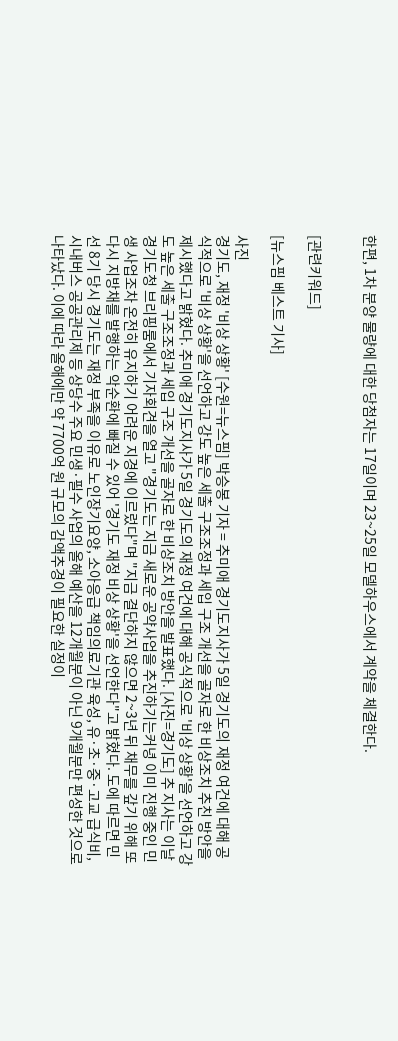한편, 1차 분양 물량에 대한 당첨자는 17일이며 23~25일 모델하우스에서 계약을 체결한다.


[관련키워드]

[뉴스핌 베스트 기사]

사진
경기도, 재정 '비상 상황' [수원=뉴스핌] 박승봉 기자 = 추미애 경기도지사가 5일 경기도의 재정 여건에 대해 공식적으로 '비상 상황'을 선언하고 강도 높은 세출 구조조정과 세입 구조 개선을 골자로 한 비상조치 추친 방안을 제시했다고 밝혔다. 추미애 경기도지사가 5일 경기도의 재정 여건에 대해 공식적으로 '비상 상황'을 선언하고 강도 높은 세출 구조조정과 세입 구조 개선을 골자로 한 비상조치 방안을 발표했다. [사진=경기도] 추 지사는 이날 경기도청 브리핑룸에서 기자회견을 열고 "경기도는 지금 새로운 공약사업을 추진하기는커녕 이미 진행 중인 민생 사업조차 온전히 유지하기 어려운 지경에 이르렀다"며 "지금 결단하지 않으면 2~3년 뒤 채무를 갚기 위해 또다시 지방채를 발행하는 악순환에 빠질 수 있어 '경기도 재정 비상 상황'을 선언한다"고 밝혔다. 도에 따르면 민선 8기 당시 경기도는 재정 부족을 이유로 노인장기요양, 소아응급 책임의료기관 육성, 유·초·중·고교 급식비, 시내버스 공공관리제 등 상당수 주요 민생·필수 사업의 올해 예산을 12개월분이 아닌 9개월분만 편성한 것으로 나타났다. 이에 따라 올해에만 약 7700억 원 규모의 감액추경이 필요한 실정이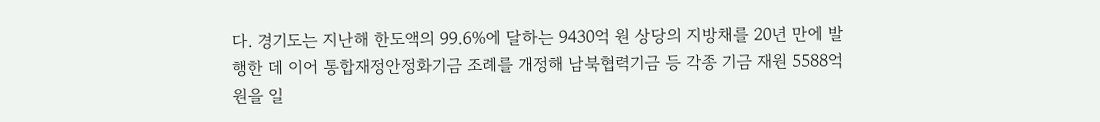다. 경기도는 지난해 한도액의 99.6%에 달하는 9430억 원 상당의 지방채를 20년 만에 발행한 데 이어 통합재정안정화기금 조례를 개정해 남북협력기금 등 각종 기금 재원 5588억 원을 일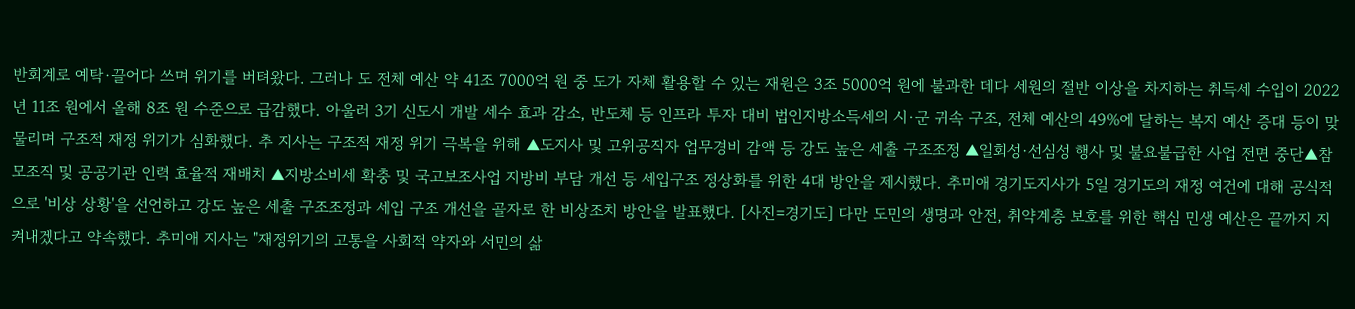반회계로 예탁·끌어다 쓰며 위기를 버텨왔다. 그러나 도 전체 예산 약 41조 7000억 원 중 도가 자체 활용할 수 있는 재원은 3조 5000억 원에 불과한 데다 세원의 절반 이상을 차지하는 취득세 수입이 2022년 11조 원에서 올해 8조 원 수준으로 급감했다. 아울러 3기 신도시 개발 세수 효과 감소, 반도체 등 인프라 투자 대비 법인지방소득세의 시·군 귀속 구조, 전체 예산의 49%에 달하는 복지 예산 증대 등이 맞물리며 구조적 재정 위기가 심화했다. 추 지사는 구조적 재정 위기 극복을 위해 ▲도지사 및 고위공직자 업무경비 감액 등 강도 높은 세출 구조조정 ▲일회성·선심성 행사 및 불요불급한 사업 전면 중단▲참모조직 및 공공기관 인력 효율적 재배치 ▲지방소비세 확충 및 국고보조사업 지방비 부담 개선 등 세입구조 정상화를 위한 4대 방안을 제시했다. 추미애 경기도지사가 5일 경기도의 재정 여건에 대해 공식적으로 '비상 상황'을 선언하고 강도 높은 세출 구조조정과 세입 구조 개선을 골자로 한 비상조치 방안을 발표했다. [사진=경기도] 다만 도민의 생명과 안전, 취약계층 보호를 위한 핵심 민생 예산은 끝까지 지켜내겠다고 약속했다. 추미애 지사는 "재정위기의 고통을 사회적 약자와 서민의 삶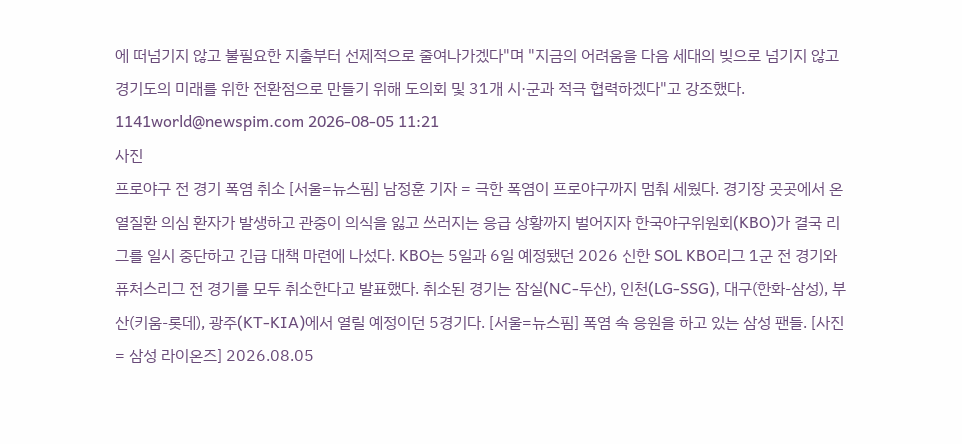에 떠넘기지 않고 불필요한 지출부터 선제적으로 줄여나가겠다"며 "지금의 어려움을 다음 세대의 빚으로 넘기지 않고 경기도의 미래를 위한 전환점으로 만들기 위해 도의회 및 31개 시·군과 적극 협력하겠다"고 강조했다. 1141world@newspim.com 2026-08-05 11:21
사진
프로야구 전 경기 폭염 취소 [서울=뉴스핌] 남정훈 기자 = 극한 폭염이 프로야구까지 멈춰 세웠다. 경기장 곳곳에서 온열질환 의심 환자가 발생하고 관중이 의식을 잃고 쓰러지는 응급 상황까지 벌어지자 한국야구위원회(KBO)가 결국 리그를 일시 중단하고 긴급 대책 마련에 나섰다. KBO는 5일과 6일 예정됐던 2026 신한 SOL KBO리그 1군 전 경기와 퓨처스리그 전 경기를 모두 취소한다고 발표했다. 취소된 경기는 잠실(NC-두산), 인천(LG-SSG), 대구(한화-삼성), 부산(키움-롯데), 광주(KT-KIA)에서 열릴 예정이던 5경기다. [서울=뉴스핌] 폭염 속 응원을 하고 있는 삼성 팬들. [사진 = 삼성 라이온즈] 2026.08.05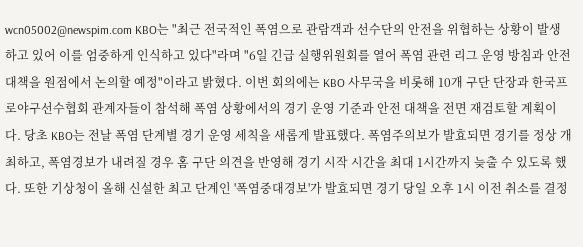wcn05002@newspim.com KBO는 "최근 전국적인 폭염으로 관람객과 선수단의 안전을 위협하는 상황이 발생하고 있어 이를 엄중하게 인식하고 있다"라며 "6일 긴급 실행위원회를 열어 폭염 관련 리그 운영 방침과 안전 대책을 원점에서 논의할 예정"이라고 밝혔다. 이번 회의에는 KBO 사무국을 비롯해 10개 구단 단장과 한국프로야구선수협회 관계자들이 참석해 폭염 상황에서의 경기 운영 기준과 안전 대책을 전면 재검토할 계획이다. 당초 KBO는 전날 폭염 단계별 경기 운영 세칙을 새롭게 발표했다. 폭염주의보가 발효되면 경기를 정상 개최하고, 폭염경보가 내려질 경우 홈 구단 의견을 반영해 경기 시작 시간을 최대 1시간까지 늦출 수 있도록 했다. 또한 기상청이 올해 신설한 최고 단계인 '폭염중대경보'가 발효되면 경기 당일 오후 1시 이전 취소를 결정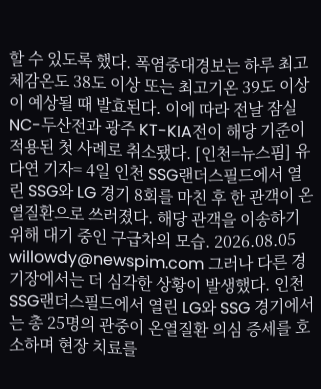할 수 있도록 했다. 폭염중대경보는 하루 최고 체감온도 38도 이상 또는 최고기온 39도 이상이 예상될 때 발효된다. 이에 따라 전날 잠실 NC-두산전과 광주 KT-KIA전이 해당 기준이 적용된 첫 사례로 취소됐다. [인천=뉴스핌] 유다연 기자= 4일 인천 SSG랜더스필드에서 열린 SSG와 LG 경기 8회를 마친 후 한 관객이 온열질환으로 쓰러졌다. 해당 관객을 이송하기 위해 대기 중인 구급차의 모습. 2026.08.05 willowdy@newspim.com 그러나 다른 경기장에서는 더 심각한 상황이 발생했다. 인천 SSG랜더스필드에서 열린 LG와 SSG 경기에서는 총 25명의 관중이 온열질환 의심 증세를 호소하며 현장 치료를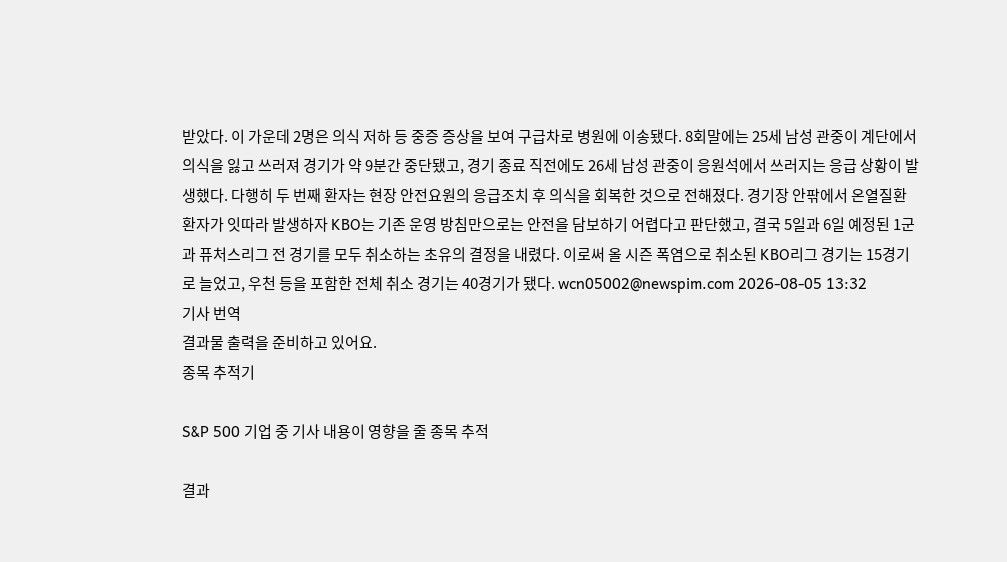받았다. 이 가운데 2명은 의식 저하 등 중증 증상을 보여 구급차로 병원에 이송됐다. 8회말에는 25세 남성 관중이 계단에서 의식을 잃고 쓰러져 경기가 약 9분간 중단됐고, 경기 종료 직전에도 26세 남성 관중이 응원석에서 쓰러지는 응급 상황이 발생했다. 다행히 두 번째 환자는 현장 안전요원의 응급조치 후 의식을 회복한 것으로 전해졌다. 경기장 안팎에서 온열질환 환자가 잇따라 발생하자 KBO는 기존 운영 방침만으로는 안전을 담보하기 어렵다고 판단했고, 결국 5일과 6일 예정된 1군과 퓨처스리그 전 경기를 모두 취소하는 초유의 결정을 내렸다. 이로써 올 시즌 폭염으로 취소된 KBO리그 경기는 15경기로 늘었고, 우천 등을 포함한 전체 취소 경기는 40경기가 됐다. wcn05002@newspim.com 2026-08-05 13:32
기사 번역
결과물 출력을 준비하고 있어요.
종목 추적기

S&P 500 기업 중 기사 내용이 영향을 줄 종목 추적

결과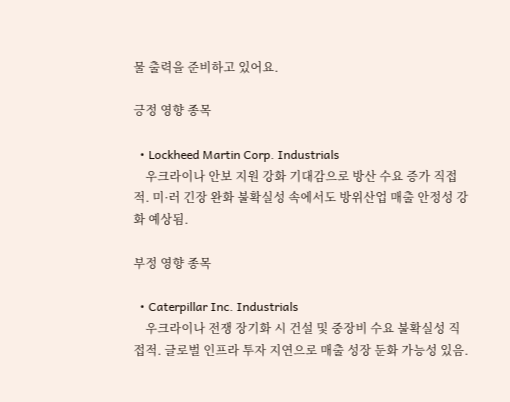물 출력을 준비하고 있어요.

긍정 영향 종목

  • Lockheed Martin Corp. Industrials
    우크라이나 안보 지원 강화 기대감으로 방산 수요 증가 직접적. 미·러 긴장 완화 불확실성 속에서도 방위산업 매출 안정성 강화 예상됨.

부정 영향 종목

  • Caterpillar Inc. Industrials
    우크라이나 전쟁 장기화 시 건설 및 중장비 수요 불확실성 직접적. 글로벌 인프라 투자 지연으로 매출 성장 둔화 가능성 있음.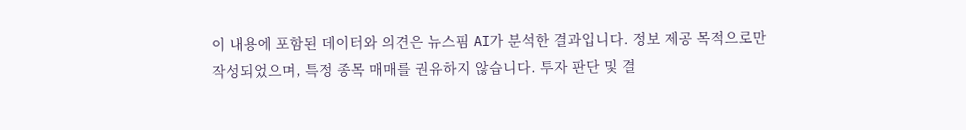이 내용에 포함된 데이터와 의견은 뉴스핌 AI가 분석한 결과입니다. 정보 제공 목적으로만 작성되었으며, 특정 종목 매매를 권유하지 않습니다. 투자 판단 및 결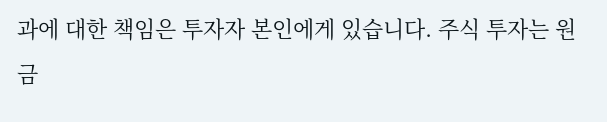과에 대한 책임은 투자자 본인에게 있습니다. 주식 투자는 원금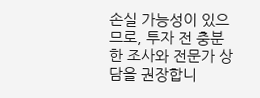손실 가능성이 있으므로, 투자 전 충분한 조사와 전문가 상담을 권장합니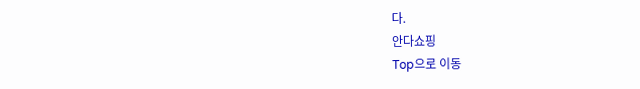다.
안다쇼핑
Top으로 이동